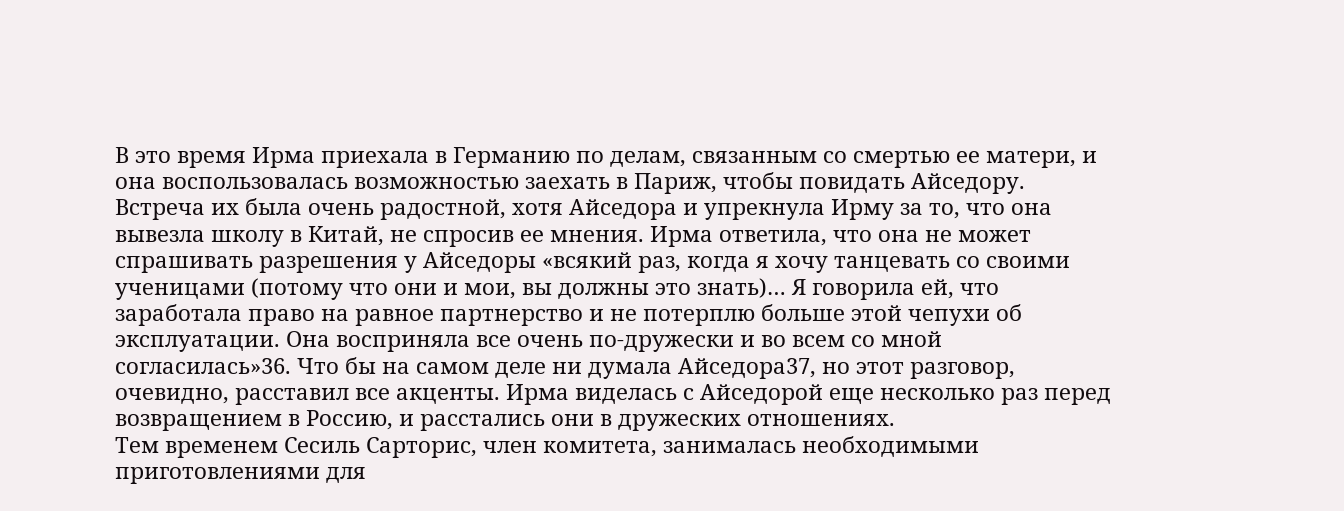В это время Ирма приехала в Германию по делам, связанным со смертью ее матери, и она воспользовалась возможностью заехать в Париж, чтобы повидать Айседору. Встреча их была очень радостной, хотя Айседора и упрекнула Ирму за то, что она вывезла школу в Китай, не спросив ее мнения. Ирма ответила, что она не может спрашивать разрешения у Айседоры «всякий раз, когда я хочу танцевать со своими ученицами (потому что они и мои, вы должны это знать)… Я говорила ей, что заработала право на равное партнерство и не потерплю больше этой чепухи об эксплуатации. Она восприняла все очень по-дружески и во всем со мной согласилась»36. Что бы на самом деле ни думала Айседора37, но этот разговор, очевидно, расставил все акценты. Ирма виделась с Айседорой еще несколько раз перед возвращением в Россию, и расстались они в дружеских отношениях.
Тем временем Сесиль Сарторис, член комитета, занималась необходимыми приготовлениями для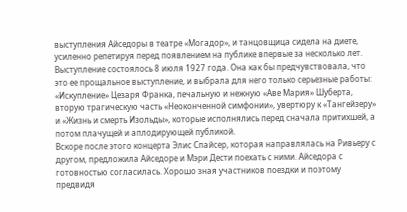выступления Айседоры в театре «Могадор», и танцовщица сидела на диете, усиленно репетируя перед появлением на публике впервые за несколько лет. Выступление состоялось 8 июля 1927 года. Она как бы предчувствовала, что это ее прощальное выступление, и выбрала для него только серьезные работы: «Искупление» Цезаря Франка, печальную и нежную «Аве Мария» Шуберта, вторую трагическую часть «Неоконченной симфонии», увертюру к «Тангейзеру» и «Жизнь и смерть Изольды», которые исполнялись перед сначала притихшей, а потом плачущей и аплодирующей публикой.
Вскоре после этого концерта Элис Спайсер, которая направлялась на Ривьеру с другом, предложила Айседоре и Мэри Дести поехать с ними. Айседора с готовностью согласилась. Хорошо зная участников поездки и поэтому предвидя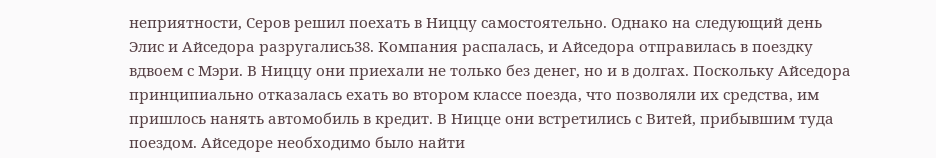неприятности, Серов решил поехать в Ниццу самостоятельно. Однако на следующий день Элис и Айседора разругались38. Компания распалась, и Айседора отправилась в поездку вдвоем с Мэри. В Ниццу они приехали не только без денег, но и в долгах. Поскольку Айседора принципиально отказалась ехать во втором классе поезда, что позволяли их средства, им пришлось нанять автомобиль в кредит. В Ницце они встретились с Витей, прибывшим туда поездом. Айседоре необходимо было найти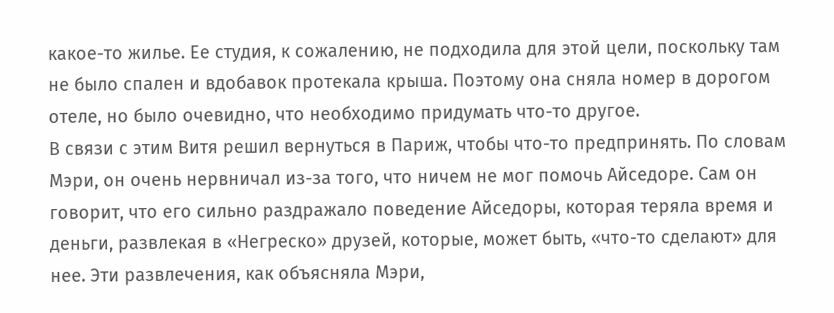какое-то жилье. Ее студия, к сожалению, не подходила для этой цели, поскольку там не было спален и вдобавок протекала крыша. Поэтому она сняла номер в дорогом отеле, но было очевидно, что необходимо придумать что-то другое.
В связи с этим Витя решил вернуться в Париж, чтобы что-то предпринять. По словам Мэри, он очень нервничал из-за того, что ничем не мог помочь Айседоре. Сам он говорит, что его сильно раздражало поведение Айседоры, которая теряла время и деньги, развлекая в «Негреско» друзей, которые, может быть, «что-то сделают» для нее. Эти развлечения, как объясняла Мэри,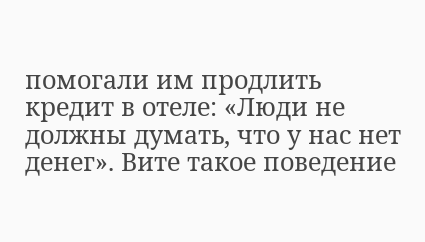помогали им продлить кредит в отеле: «Люди не должны думать, что у нас нет денег». Вите такое поведение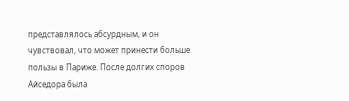представлялось абсурдным, и он чувствовал, что может принести больше пользы в Париже. После долгих споров Айседора была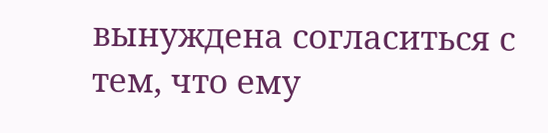вынуждена согласиться с тем, что ему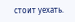стоит уехать.